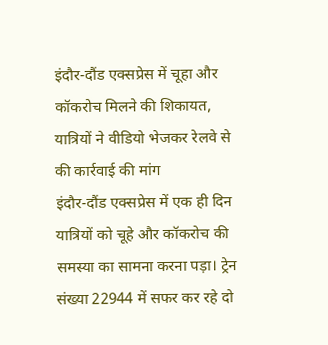इंदौर-दौंड एक्सप्रेस में चूहा और कॉकरोच मिलने की शिकायत, यात्रियों ने वीडियो भेजकर रेलवे से की कार्रवाई की मांग
इंदौर-दौंड एक्सप्रेस में एक ही दिन यात्रियों को चूहे और कॉकरोच की समस्या का सामना करना पड़ा। ट्रेन संख्या 22944 में सफर कर रहे दो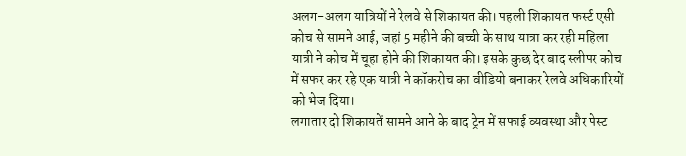अलग-अलग यात्रियों ने रेलवे से शिकायत की। पहली शिकायत फर्स्ट एसी कोच से सामने आई, जहां 5 महीने की बच्ची के साथ यात्रा कर रही महिला यात्री ने कोच में चूहा होने की शिकायत की। इसके कुछ देर बाद स्लीपर कोच में सफर कर रहे एक यात्री ने कॉकरोच का वीडियो बनाकर रेलवे अधिकारियों को भेज दिया।
लगातार दो शिकायतें सामने आने के बाद ट्रेन में सफाई व्यवस्था और पेस्ट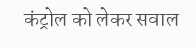कंट्रोल को लेकर सवाल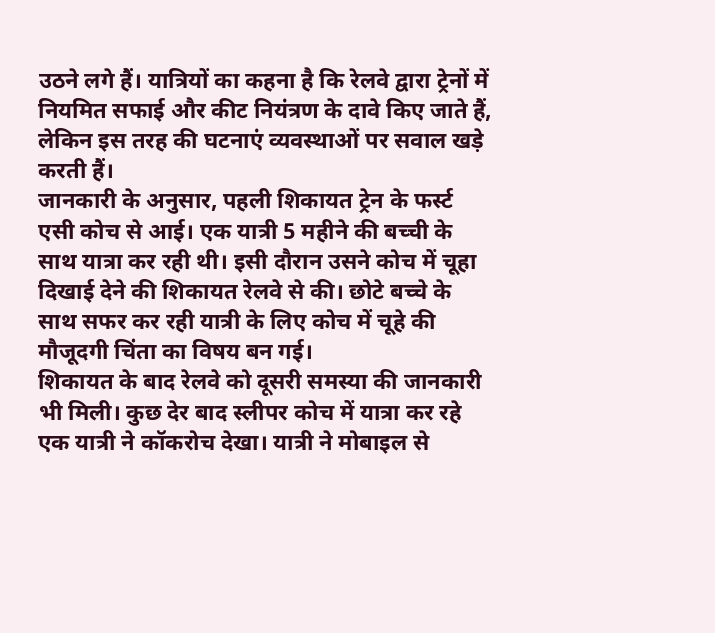उठने लगे हैं। यात्रियों का कहना है कि रेलवे द्वारा ट्रेनों में नियमित सफाई और कीट नियंत्रण के दावे किए जाते हैं, लेकिन इस तरह की घटनाएं व्यवस्थाओं पर सवाल खड़े करती हैं।
जानकारी के अनुसार, पहली शिकायत ट्रेन के फर्स्ट एसी कोच से आई। एक यात्री 5 महीने की बच्ची के साथ यात्रा कर रही थी। इसी दौरान उसने कोच में चूहा दिखाई देने की शिकायत रेलवे से की। छोटे बच्चे के साथ सफर कर रही यात्री के लिए कोच में चूहे की मौजूदगी चिंता का विषय बन गई।
शिकायत के बाद रेलवे को दूसरी समस्या की जानकारी भी मिली। कुछ देर बाद स्लीपर कोच में यात्रा कर रहे एक यात्री ने कॉकरोच देखा। यात्री ने मोबाइल से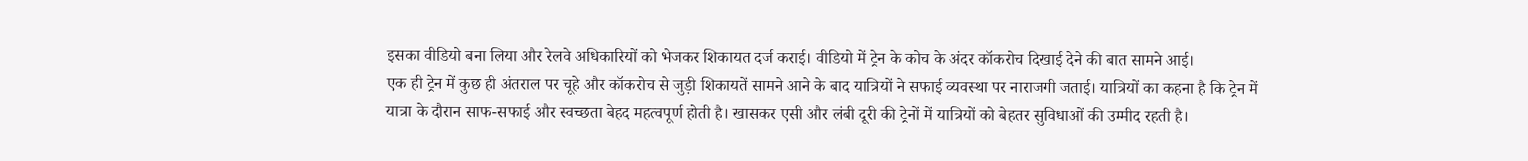इसका वीडियो बना लिया और रेलवे अधिकारियों को भेजकर शिकायत दर्ज कराई। वीडियो में ट्रेन के कोच के अंदर कॉकरोच दिखाई देने की बात सामने आई।
एक ही ट्रेन में कुछ ही अंतराल पर चूहे और कॉकरोच से जुड़ी शिकायतें सामने आने के बाद यात्रियों ने सफाई व्यवस्था पर नाराजगी जताई। यात्रियों का कहना है कि ट्रेन में यात्रा के दौरान साफ-सफाई और स्वच्छता बेहद महत्वपूर्ण होती है। खासकर एसी और लंबी दूरी की ट्रेनों में यात्रियों को बेहतर सुविधाओं की उम्मीद रहती है।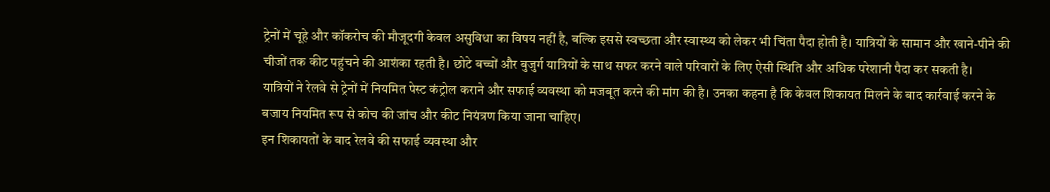ट्रेनों में चूहे और कॉकरोच की मौजूदगी केवल असुविधा का विषय नहीं है, बल्कि इससे स्वच्छता और स्वास्थ्य को लेकर भी चिंता पैदा होती है। यात्रियों के सामान और खाने-पीने की चीजों तक कीट पहुंचने की आशंका रहती है। छोटे बच्चों और बुजुर्ग यात्रियों के साथ सफर करने वाले परिवारों के लिए ऐसी स्थिति और अधिक परेशानी पैदा कर सकती है।
यात्रियों ने रेलवे से ट्रेनों में नियमित पेस्ट कंट्रोल कराने और सफाई व्यवस्था को मजबूत करने की मांग की है। उनका कहना है कि केवल शिकायत मिलने के बाद कार्रवाई करने के बजाय नियमित रूप से कोच की जांच और कीट नियंत्रण किया जाना चाहिए।
इन शिकायतों के बाद रेलवे की सफाई व्यवस्था और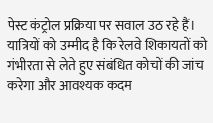पेस्ट कंट्रोल प्रक्रिया पर सवाल उठ रहे हैं। यात्रियों को उम्मीद है कि रेलवे शिकायतों को गंभीरता से लेते हुए संबंधित कोचों की जांच करेगा और आवश्यक कदम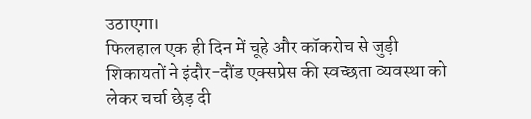उठाएगा।
फिलहाल एक ही दिन में चूहे और कॉकरोच से जुड़ी शिकायतों ने इंदौर-दौंड एक्सप्रेस की स्वच्छता व्यवस्था को लेकर चर्चा छेड़ दी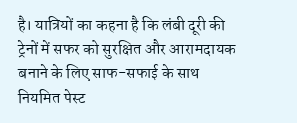है। यात्रियों का कहना है कि लंबी दूरी की ट्रेनों में सफर को सुरक्षित और आरामदायक बनाने के लिए साफ-सफाई के साथ नियमित पेस्ट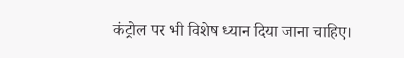कंट्रोल पर भी विशेष ध्यान दिया जाना चाहिए।